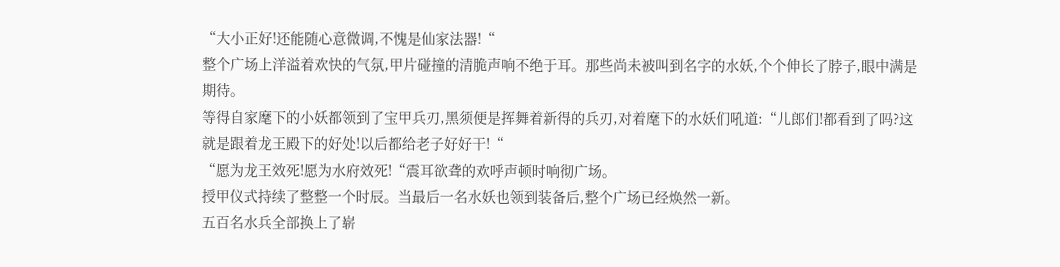“大小正好!还能随心意微调,不愧是仙家法器!“
整个广场上洋溢着欢快的气氛,甲片碰撞的清脆声响不绝于耳。那些尚未被叫到名字的水妖,个个伸长了脖子,眼中满是期待。
等得自家麾下的小妖都领到了宝甲兵刃,黑须便是挥舞着新得的兵刃,对着麾下的水妖们吼道:“儿郎们!都看到了吗?这就是跟着龙王殿下的好处!以后都给老子好好干!“
“愿为龙王效死!愿为水府效死!“震耳欲聋的欢呼声顿时响彻广场。
授甲仪式持续了整整一个时辰。当最后一名水妖也领到装备后,整个广场已经焕然一新。
五百名水兵全部换上了崭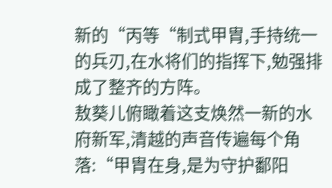新的“丙等“制式甲胄,手持统一的兵刃,在水将们的指挥下,勉强排成了整齐的方阵。
敖葵儿俯瞰着这支焕然一新的水府新军,清越的声音传遍每个角落:“甲胄在身,是为守护鄱阳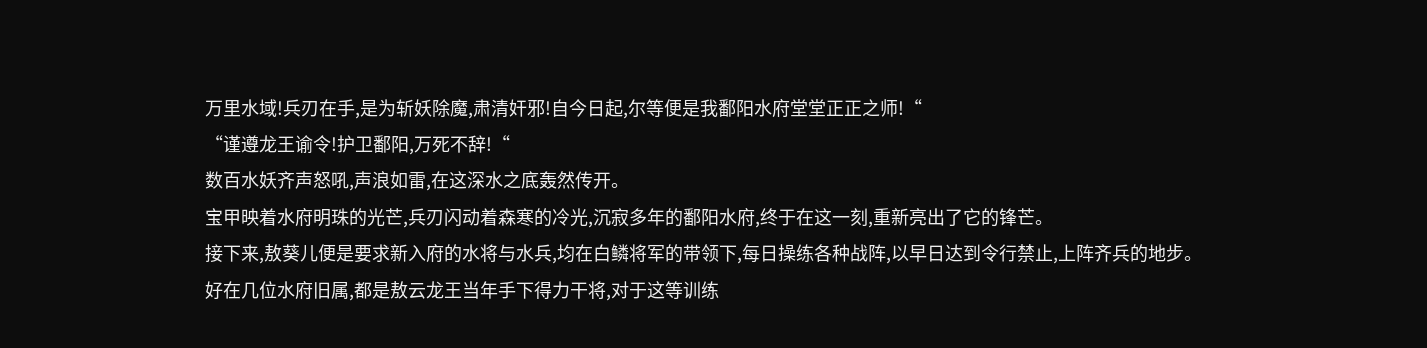万里水域!兵刃在手,是为斩妖除魔,肃清奸邪!自今日起,尔等便是我鄱阳水府堂堂正正之师!“
“谨遵龙王谕令!护卫鄱阳,万死不辞!“
数百水妖齐声怒吼,声浪如雷,在这深水之底轰然传开。
宝甲映着水府明珠的光芒,兵刃闪动着森寒的冷光,沉寂多年的鄱阳水府,终于在这一刻,重新亮出了它的锋芒。
接下来,敖葵儿便是要求新入府的水将与水兵,均在白鳞将军的带领下,每日操练各种战阵,以早日达到令行禁止,上阵齐兵的地步。
好在几位水府旧属,都是敖云龙王当年手下得力干将,对于这等训练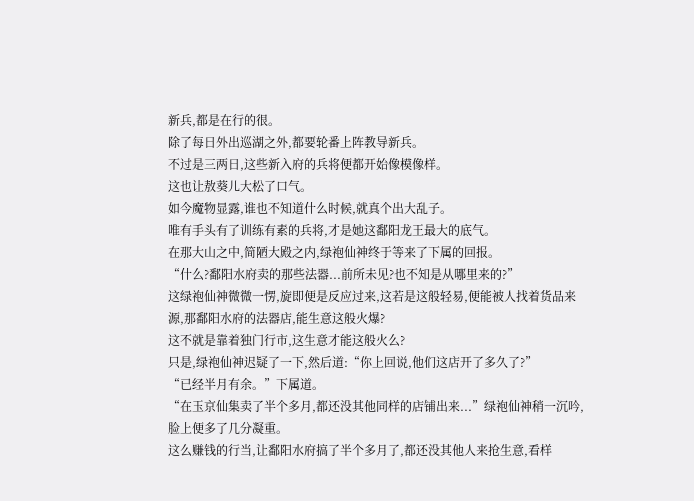新兵,都是在行的很。
除了每日外出巡湖之外,都要轮番上阵教导新兵。
不过是三两日,这些新入府的兵将便都开始像模像样。
这也让敖葵儿大松了口气。
如今魔物显露,谁也不知道什么时候,就真个出大乱子。
唯有手头有了训练有素的兵将,才是她这鄱阳龙王最大的底气。
在那大山之中,简陋大殿之内,绿袍仙神终于等来了下属的回报。
“什么?鄱阳水府卖的那些法器...前所未见?也不知是从哪里来的?”
这绿袍仙神微微一愣,旋即便是反应过来,这若是这般轻易,便能被人找着货品来源,那鄱阳水府的法器店,能生意这般火爆?
这不就是靠着独门行市,这生意才能这般火么?
只是,绿袍仙神迟疑了一下,然后道:“你上回说,他们这店开了多久了?”
“已经半月有余。”下属道。
“在玉京仙集卖了半个多月,都还没其他同样的店铺出来...”绿袍仙神稍一沉吟,脸上便多了几分凝重。
这么赚钱的行当,让鄱阳水府搞了半个多月了,都还没其他人来抢生意,看样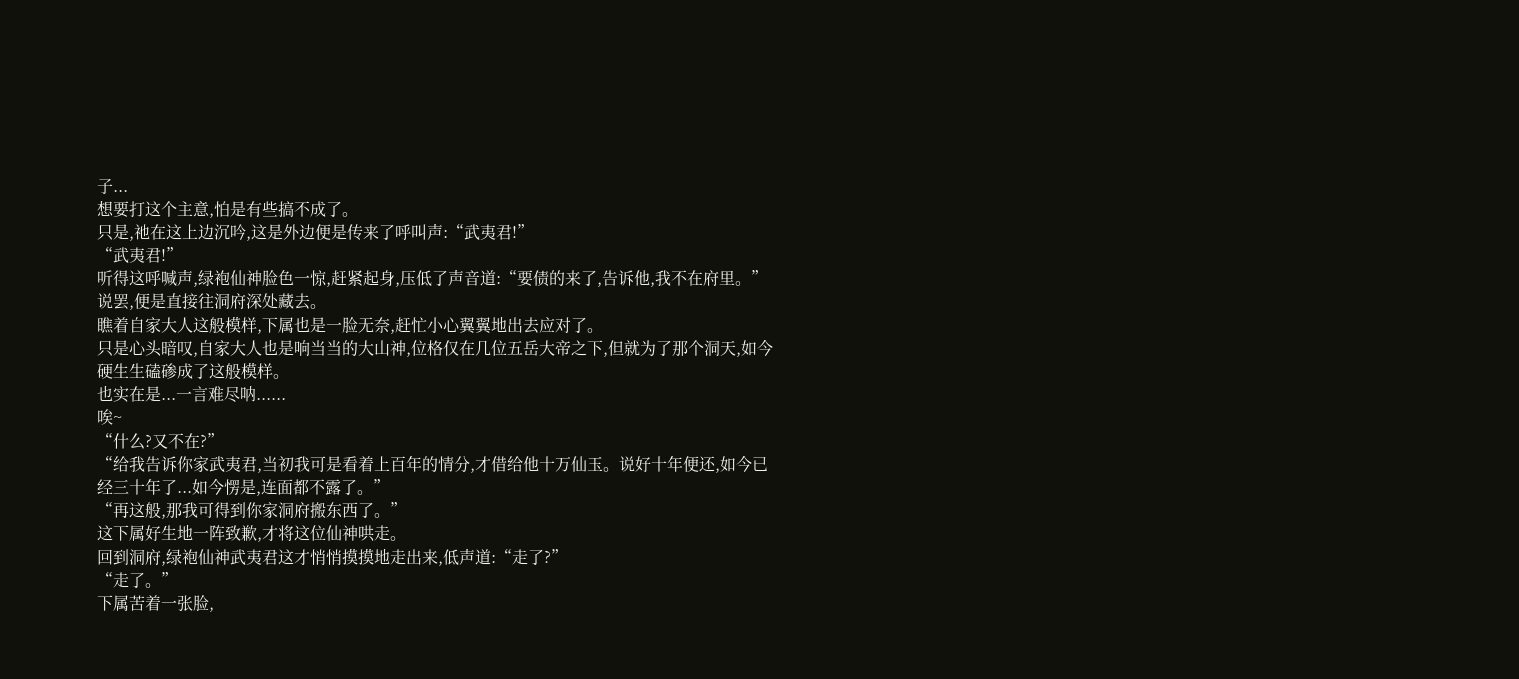子...
想要打这个主意,怕是有些搞不成了。
只是,祂在这上边沉吟,这是外边便是传来了呼叫声:“武夷君!”
“武夷君!”
听得这呼喊声,绿袍仙神脸色一惊,赶紧起身,压低了声音道:“要债的来了,告诉他,我不在府里。”
说罢,便是直接往洞府深处藏去。
瞧着自家大人这般模样,下属也是一脸无奈,赶忙小心翼翼地出去应对了。
只是心头暗叹,自家大人也是响当当的大山神,位格仅在几位五岳大帝之下,但就为了那个洞天,如今硬生生磕碜成了这般模样。
也实在是...一言难尽呐......
唉~
“什么?又不在?”
“给我告诉你家武夷君,当初我可是看着上百年的情分,才借给他十万仙玉。说好十年便还,如今已经三十年了...如今愣是,连面都不露了。”
“再这般,那我可得到你家洞府搬东西了。”
这下属好生地一阵致歉,才将这位仙神哄走。
回到洞府,绿袍仙神武夷君这才悄悄摸摸地走出来,低声道:“走了?”
“走了。”
下属苦着一张脸,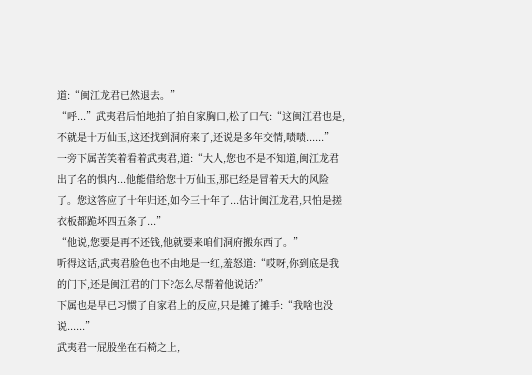道:“闽江龙君已然退去。”
“呼...”武夷君后怕地拍了拍自家胸口,松了口气:“这闽江君也是,不就是十万仙玉,这还找到洞府来了,还说是多年交情,啧啧......”
一旁下属苦笑着看着武夷君,道:“大人,您也不是不知道,闽江龙君出了名的惧内...他能借给您十万仙玉,那已经是冒着天大的风险了。您这答应了十年归还,如今三十年了...估计闽江龙君,只怕是搓衣板都跪坏四五条了...”
“他说,您要是再不还钱,他就要来咱们洞府搬东西了。”
听得这话,武夷君脸色也不由地是一红,羞怒道:“哎呀,你到底是我的门下,还是闽江君的门下?怎么尽帮着他说话?”
下属也是早已习惯了自家君上的反应,只是摊了摊手:“我啥也没说......”
武夷君一屁股坐在石椅之上,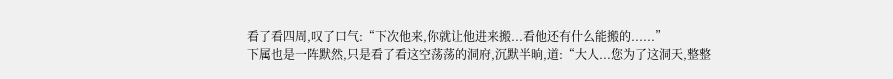看了看四周,叹了口气:“下次他来,你就让他进来搬...看他还有什么能搬的......”
下属也是一阵默然,只是看了看这空荡荡的洞府,沉默半晌,道:“大人...您为了这洞天,整整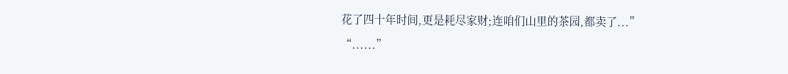花了四十年时间,更是耗尽家财;连咱们山里的茶园,都卖了...”
“......”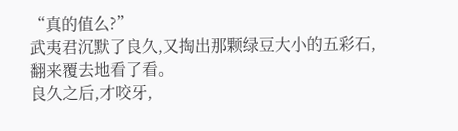“真的值么?”
武夷君沉默了良久,又掏出那颗绿豆大小的五彩石,翻来覆去地看了看。
良久之后,才咬牙,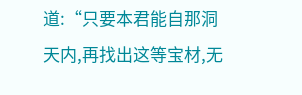道:“只要本君能自那洞天内,再找出这等宝材,无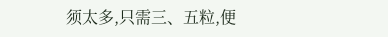须太多,只需三、五粒,便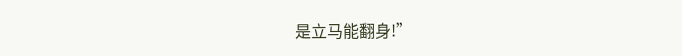是立马能翻身!”